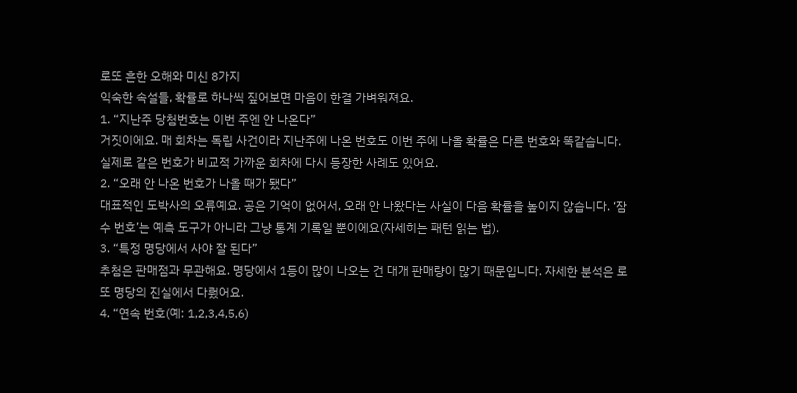로또 흔한 오해와 미신 8가지
익숙한 속설들, 확률로 하나씩 짚어보면 마음이 한결 가벼워져요.
1. “지난주 당첨번호는 이번 주엔 안 나온다”
거짓이에요. 매 회차는 독립 사건이라 지난주에 나온 번호도 이번 주에 나올 확률은 다른 번호와 똑같습니다. 실제로 같은 번호가 비교적 가까운 회차에 다시 등장한 사례도 있어요.
2. “오래 안 나온 번호가 나올 때가 됐다”
대표적인 도박사의 오류예요. 공은 기억이 없어서, 오래 안 나왔다는 사실이 다음 확률을 높이지 않습니다. ‘잠수 번호’는 예측 도구가 아니라 그냥 통계 기록일 뿐이에요(자세히는 패턴 읽는 법).
3. “특정 명당에서 사야 잘 된다”
추첨은 판매점과 무관해요. 명당에서 1등이 많이 나오는 건 대개 판매량이 많기 때문입니다. 자세한 분석은 로또 명당의 진실에서 다뤘어요.
4. “연속 번호(예: 1,2,3,4,5,6)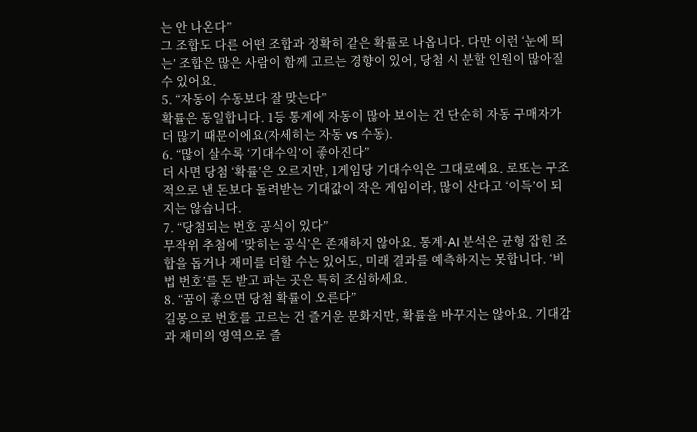는 안 나온다”
그 조합도 다른 어떤 조합과 정확히 같은 확률로 나옵니다. 다만 이런 ‘눈에 띄는’ 조합은 많은 사람이 함께 고르는 경향이 있어, 당첨 시 분할 인원이 많아질 수 있어요.
5. “자동이 수동보다 잘 맞는다”
확률은 동일합니다. 1등 통계에 자동이 많아 보이는 건 단순히 자동 구매자가 더 많기 때문이에요(자세히는 자동 vs 수동).
6. “많이 살수록 ‘기대수익’이 좋아진다”
더 사면 당첨 ‘확률’은 오르지만, 1게임당 기대수익은 그대로예요. 로또는 구조적으로 낸 돈보다 돌려받는 기대값이 작은 게임이라, 많이 산다고 ‘이득’이 되지는 않습니다.
7. “당첨되는 번호 공식이 있다”
무작위 추첨에 ‘맞히는 공식’은 존재하지 않아요. 통계·AI 분석은 균형 잡힌 조합을 돕거나 재미를 더할 수는 있어도, 미래 결과를 예측하지는 못합니다. ‘비법 번호’를 돈 받고 파는 곳은 특히 조심하세요.
8. “꿈이 좋으면 당첨 확률이 오른다”
길몽으로 번호를 고르는 건 즐거운 문화지만, 확률을 바꾸지는 않아요. 기대감과 재미의 영역으로 즐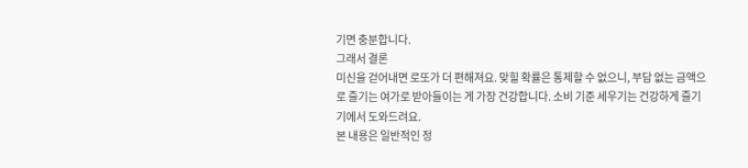기면 충분합니다.
그래서 결론
미신을 걷어내면 로또가 더 편해져요. 맞힐 확률은 통제할 수 없으니, 부담 없는 금액으로 즐기는 여가로 받아들이는 게 가장 건강합니다. 소비 기준 세우기는 건강하게 즐기기에서 도와드려요.
본 내용은 일반적인 정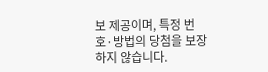보 제공이며, 특정 번호·방법의 당첨을 보장하지 않습니다.